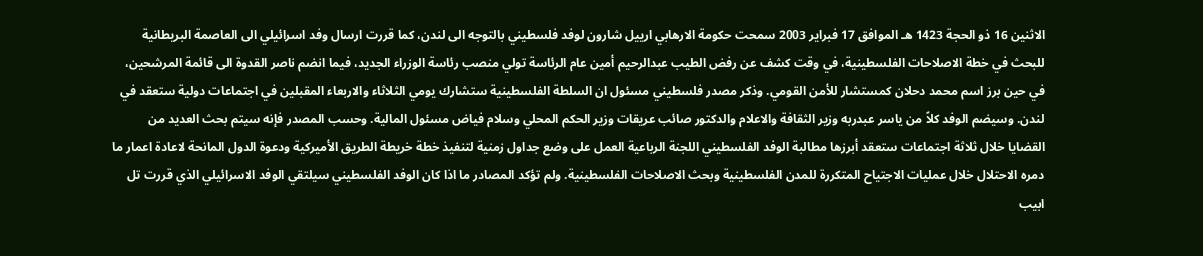الاثنين 16 ذو الحجة 1423 هـ الموافق 17 فبراير 2003 سمحت حكومة الارهابي ارييل شارون لوفد فلسطيني بالتوجه الى لندن، كما قررت ارسال وفد اسرائيلي الى العاصمة البريطانية للبحث في خطة الاصلاحات الفلسطينية، في وقت كشف عن رفض الطيب عبدالرحيم أمين عام الرئاسة تولي منصب رئاسة الوزراء الجديد، فيما انضم ناصر القدوة الى قائمة المرشحين، في حين برز اسم محمد دحلان كمستشار للأمن القومي. وذكر مصدر فلسطيني مسئول ان السلطة الفلسطينية ستشارك يومي الثلاثاء والاربعاء المقبلين في اجتماعات دولية ستعقد في لندن. وسيضم الوفد كلاً من ياسر عبدربه وزير الثقافة والاعلام والدكتور صائب عريقات وزير الحكم المحلي وسلام فياض مسئول المالية. وحسب المصدر فإنه سيتم بحث العديد من القضايا خلال ثلاثة اجتماعات ستعقد أبرزها مطالبة الوفد الفلسطيني اللجنة الرباعية العمل على وضع جداول زمنية لتنفيذ خطة خريطة الطريق الأميركية ودعوة الدول المانحة لاعادة اعمار ما دمره الاحتلال خلال عمليات الاجتياح المتكررة للمدن الفلسطينية وبحث الاصلاحات الفلسطينية. ولم تؤكد المصادر ما اذا كان الوفد الفلسطيني سيلتقي الوفد الاسرائيلي الذي قررت تل ابيب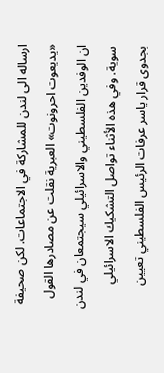ارساله الى لندن للمشاركة في الاجتماعات. لكن صحيفة «يديعوت احرونوت» العبرية نقلت عن مصادرها القول ان الوفدين الفلسطيني والاسرائيلي سيجتمعان في لندن سوية. وفي هذه الأثناء تواصل التشكيك الاسرائيلي بجدوى قرار ياسر عرفات الرئيس الفلسطيني تعيين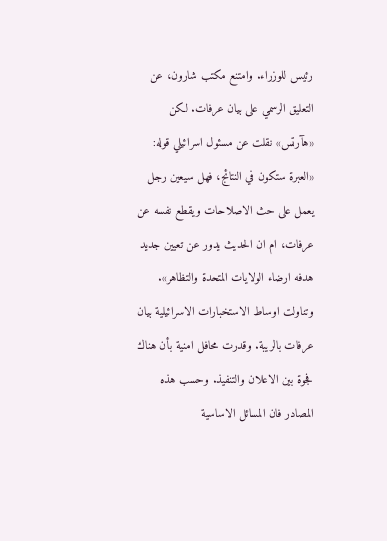رئيس للوزراء. وامتنع مكتب شارون، عن التعليق الرسمي على بيان عرفات. لكن «هآرتس» نقلت عن مسئول اسرائيلي قوله: «العبرة ستكون في النتائج، فهل سيعين رجل يعمل على حث الاصلاحات ويقطع نفسه عن عرفات، ام ان الحديث يدور عن تعيين جديد هدفه ارضاء الولايات المتحدة والتظاهر». وتناولت اوساط الاستخبارات الاسرائيلية بيان عرفات بالريبة. وقدرت محافل امنية بأن هناك فجوة بين الاعلان والتنفيذ. وحسب هذه المصادر فان المسائل الاساسية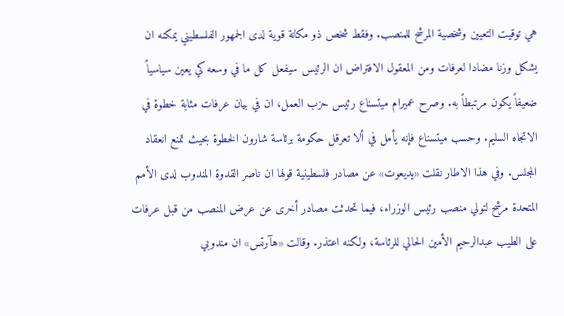هي توقيت التعيين وشخصية المرشح للمنصب. وفقط شخص ذو مكانة قوية لدى الجمهور الفلسطيني يمكنه ان يشكل وزنا مضادا لعرفات ومن المعقول الافتراض ان الرئيس سيفعل كل ما في وسعه كي يعين سياسياً ضعيفاً يكون مرتبطاً به. وصرح عميرام ميتسناع رئيس حزب العمل، ان في بيان عرفات مثابة خطوة في الاتجاه السليم. وحسب ميتسناع فإنه يأمل في ألا تعرقل حكومة برئاسة شارون الخطوة بحيث تمنع انعقاد المجلس. وفي هذا الاطار نقلت «يديعوت» عن مصادر فلسطينية قولها ان ناصر القدوة المندوب لدى الأمم المتحدة مرشح لتولي منصب رئيس الوزراء، فيما تحدثت مصادر أخرى عن عرض المنصب من قبل عرفات على الطيب عبدالرحيم الأمين الحالي للرئاسة، ولكنه اعتذر. وقالت «هآرتس» ان مندوبي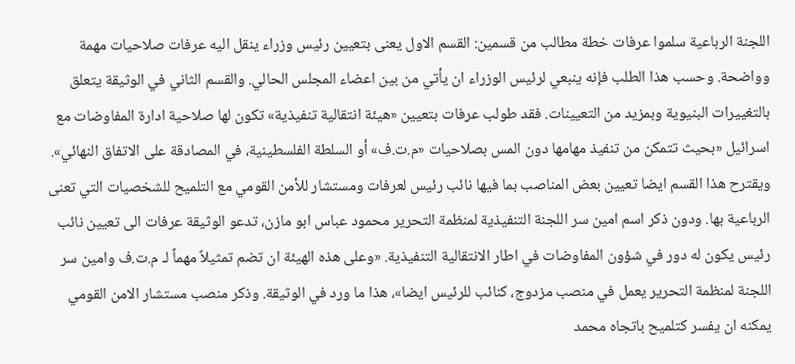اللجنة الرباعية سلموا عرفات خطة مطالب من قسمين: القسم الاول يعنى بتعيين رئيس وزراء ينقل اليه عرفات صلاحيات مهمة وواضحة. وحسب هذا الطلب فإنه ينبعي لرئيس الوزراء ان يأتي من بين اعضاء المجلس الحالي. والقسم الثاني في الوثيقة يتعلق بالتغييرات البنيوية وبمزيد من التعيينات. فقد طولب عرفات بتعيين «هيئة انتقالية تنفيذية» تكون لها صلاحية ادارة المفاوضات مع اسرائيل «بحيث تتمكن من تنفيذ مهامها دون المس بصلاحيات «م.ت.ف» أو السلطة الفلسطينية، في المصادقة على الاتفاق النهائي». ويقترح هذا القسم ايضا تعيين بعض المناصب بما فيها نائب رئيس لعرفات ومستشار للأمن القومي مع التلميح للشخصيات التي تعنى الرباعية بها. ودون ذكر اسم امين سر اللجنة التنفيذية لمنظمة التحرير محمود عباس ابو مازن، تدعو الوثيقة عرفات الى تعيين نائب رئيس يكون له دور في شؤون المفاوضات في اطار الانتقالية التنفيذية. «وعلى هذه الهيئة ان تضم تمثيلاً مهماً لـ م.ت.ف وامين سر اللجنة لمنظمة التحرير يعمل في منصب مزدوج، كنائب للرئيس ايضا»، هذا ما ورد في الوثيقة. وذكر منصب مستشار الامن القومي يمكنه ان يفسر كتلميح باتجاه محمد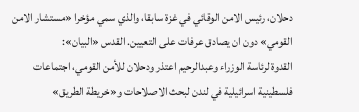دحلان، رئيس الامن الوقائي في غزة سابقا، والذي سمي مؤخرا «مستشار الامن القومي» دون ان يصادق عرفات على التعيين. القدس «البيان»:
القدوة لرئاسة الوزراء وعبدالرحيم اعتذر ودحلان للأمن القومي، اجتماعات فلسطينية اسرائيلية في لندن لبحث الاصلاحات و«خريطة الطريق»